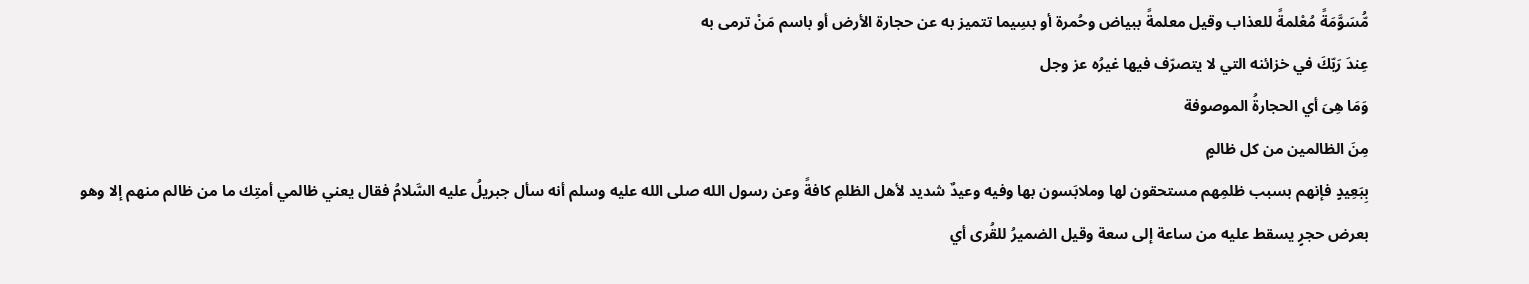مُّسَوَّمَةً مُعْلمةً للعذاب وقيل معلمةً ببياض وحُمرة أو بسِيما تتميز به عن حجارة الأرض أو باسم مَنْ ترمى به
عِندَ رَبّكَ في خزائنه التي لا يتصرّف فيها غيرُه عز وجل
وَمَا هِىَ أي الحجارةُ الموصوفة
مِنَ الظالمين من كل ظالمٍ
بِبَعِيدٍ فإنهم بسبب ظلمِهم مستحقون لها وملابَسون بها وفيه وعيدٌ شديد لأهل الظلمِ كافةً وعن رسول الله صلى الله عليه وسلم أنه سأل جبريلُ عليه السَّلامُ فقال يعني ظالمي أمتِك ما من ظالم منهم إلا وهو بعرض حجرٍ يسقط عليه من ساعة إلى سعة وقيل الضميرُ للقُرى أي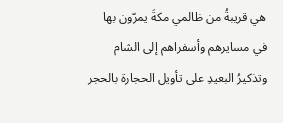هي قريبةُ من ظالمي مكةَ يمرّون بها في مسايرهم وأسفراهم إلى الشام وتذكيرُ البعيدِ على تأويل الحجارة بالحجر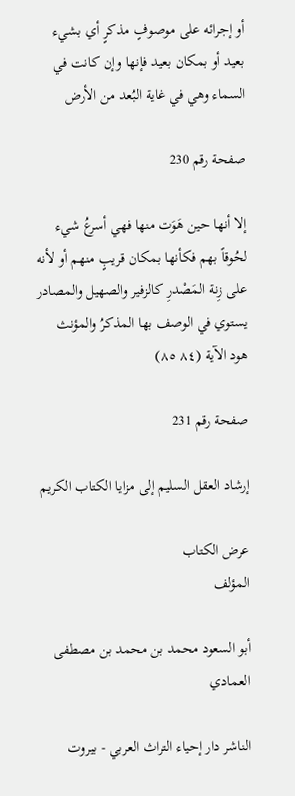أو إجرائه على موصوفٍ مذكرٍ أي بشيء بعيد أو بمكان بعيد فإنها وإن كانت في السماء وهي في غاية البُعد من الأرض

صفحة رقم 230

إلا أنها حين هَوَت منها فهي أسرعُ شيء لحُوقاً بهم فكأنها بمكان قريبٍ منهم أو لأنه على زِنة المَصْدرِ كالزفير والصهيل والمصادر يستوي في الوصف بها المذكرُ والمؤنث
هود الآية (٨٤ ٨٥)

صفحة رقم 231

إرشاد العقل السليم إلى مزايا الكتاب الكريم

عرض الكتاب
المؤلف

أبو السعود محمد بن محمد بن مصطفى العمادي

الناشر دار إحياء التراث العربي - بيروت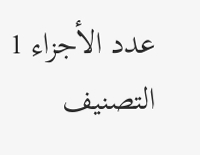عدد الأجزاء 1
التصنيف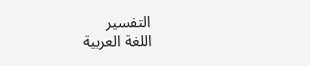التفسير
اللغة العربية